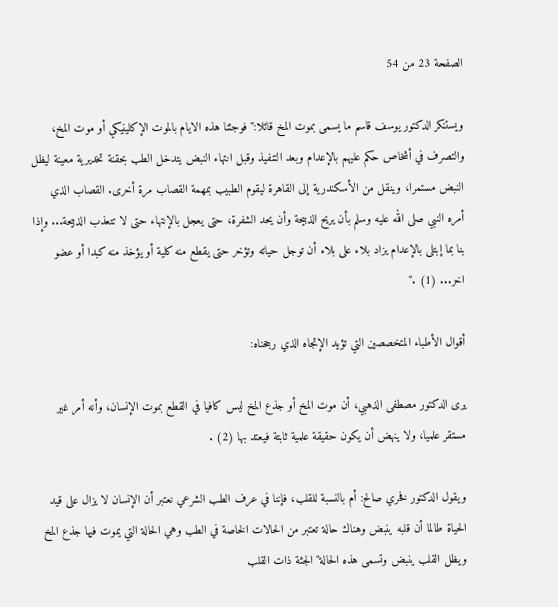الصفحة 23 من 54

ويستنكر الدكتور يوسف قاسم ما يسمى بموت المخ قائلا:"فوجئنا هذه الايام بالموت الإكلينيكي أو موت المخ، والتصرف في أشخاص حكم عليهم بالإعدام وبعد التنفيذ وقبل انتهاء النبض يتدخل الطب بحقنة تخديرية معينة ليظل النبض مستمرا، وينقل من الأسكندرية إلى القاهرة ليقوم الطبيب بمهمة القصاب مرة أخرى. القصاب الذي أمره النبي صلى الله عليه وسلم بأن يريح الذبيحة وأن يحد الشفرة، حتى يعجل بالإنتهاء حتى لا تتعذب الذبيحة... وإذا بنا بما إبتلى بالإعدام يزاد بلاء على بلاء أن توجل حياته وتؤخر حتى يقطع منه كلية أو يؤخذ منه كبدا أو عضو اخر... (1) ."

أقوال الأطباء المتخصصين التي تؤيد الإتجاه الذي رجحناه:

يرى الدكتور مصطفى الذهبي، أن موت المخ أو جذع المخ ليس كافيا في القطع بموت الإنسان، وأنه أمر غير مستقر علميا، ولا ينهض أن يكون حقيقة علمية ثابتة فيعتد بها (2) .

ويقول الدكتور فخري صالح: أم بالنسبة للقلب، فإننا في عرف الطب الشرعي نعتبر أن الإنسان لا يزال على قيد الحياة طالما أن قلبه ينبض وهناك حالة تعتبر من الحالات الخاصة في الطب وهي الحالة التي يموت فيها جذع المخ ويظل القلب ينبض وتسمى هذه الحالة"الجثة ذات القلب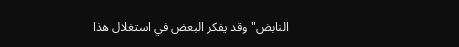النابض"وقد يفكر البعض في استغلال هذا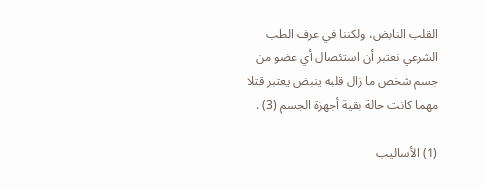القلب النابض، ولكننا في عرف الطب الشرعي نعتبر أن استئصال أي عضو من جسم شخص ما زال قلبه ينبض يعتبر قتلا مهما كانت حالة بقية أجهزة الجسم (3) .

(1) الأساليب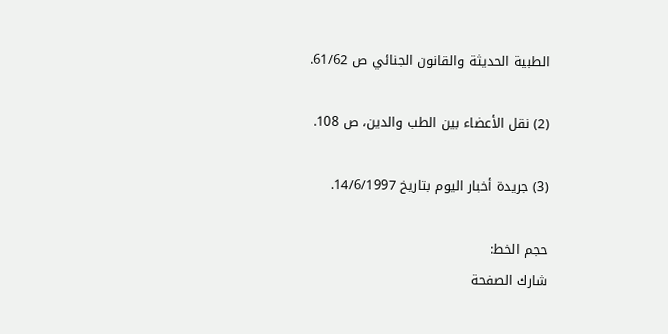الطبية الحديثة والقانون الجنائي ص 61/62.

(2) نقل الأعضاء بين الطب والدين، ص 108.

(3) جريدة أخبار اليوم بتاريخ 14/6/1997.

حجم الخط:
شارك الصفحة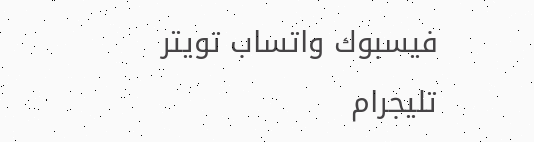فيسبوك واتساب تويتر تليجرام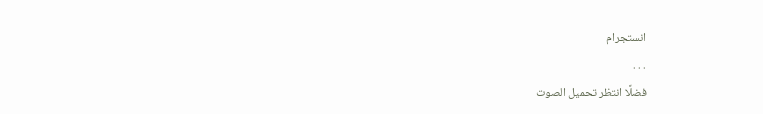انستجرام
. . .
فضلًا انتظر تحميل الصوت